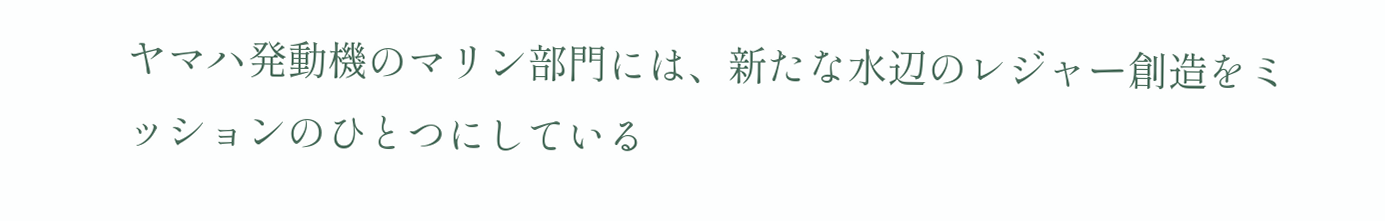ヤマハ発動機のマリン部門には、新たな水辺のレジャー創造をミッションのひとつにしている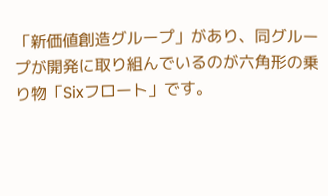「新価値創造グループ」があり、同グループが開発に取り組んでいるのが六角形の乗り物「Sixフロート」です。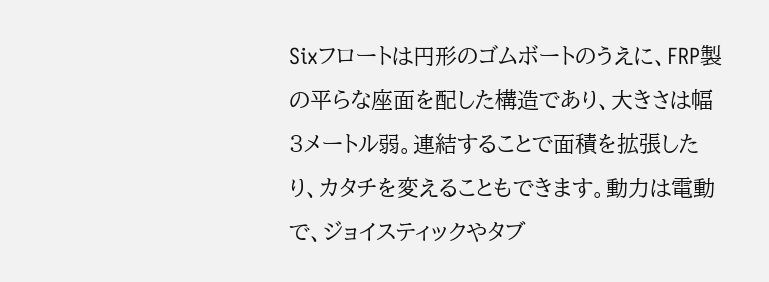Sixフロートは円形のゴムボートのうえに、FRP製の平らな座面を配した構造であり、大きさは幅3メートル弱。連結することで面積を拡張したり、カタチを変えることもできます。動力は電動で、ジョイスティックやタブ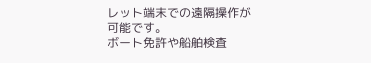レット端末での遠隔操作が可能です。
ボート免許や船舶検査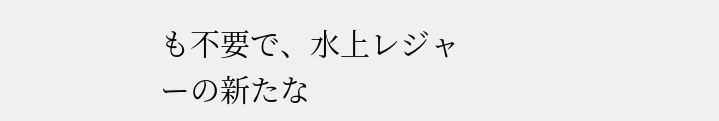も不要で、水上レジャーの新たな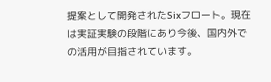提案として開発されたSixフロート。現在は実証実験の段階にあり今後、国内外での活用が目指されています。